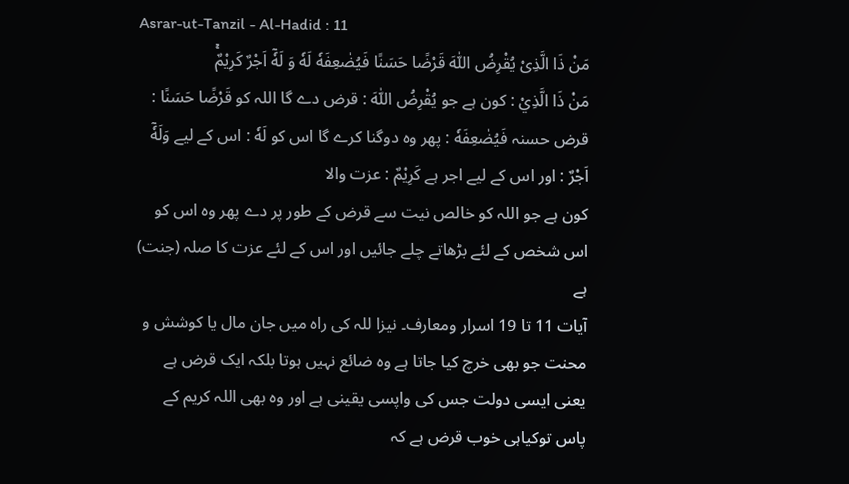Asrar-ut-Tanzil - Al-Hadid : 11
مَنْ ذَا الَّذِیْ یُقْرِضُ اللّٰهَ قَرْضًا حَسَنًا فَیُضٰعِفَهٗ لَهٗ وَ لَهٗۤ اَجْرٌ كَرِیْمٌۚ
مَنْ ذَا الَّذِيْ : کون ہے جو يُقْرِضُ اللّٰهَ : قرض دے گا اللہ کو قَرْضًا حَسَنًا : قرض حسنہ فَيُضٰعِفَهٗ : پھر وہ دوگنا کرے گا اس کو لَهٗ : اس کے لیے وَلَهٗٓ اَجْرٌ : اور اس کے لیے اجر ہے كَرِيْمٌ : عزت والا
کون ہے جو اللہ کو خالص نیت سے قرض کے طور پر دے پھر وہ اس کو اس شخص کے لئے بڑھاتے چلے جائیں اور اس کے لئے عزت کا صلہ (جنت) ہے
آیات 11 تا 19 اسرار ومعارف۔ نیزا للہ کی راہ میں جان مال یا کوشش و محنت جو بھی خرچ کیا جاتا ہے وہ ضائع نہیں ہوتا بلکہ ایک قرض ہے یعنی ایسی دولت جس کی واپسی یقینی ہے اور وہ بھی اللہ کریم کے پاس توکیاہی خوب قرض ہے کہ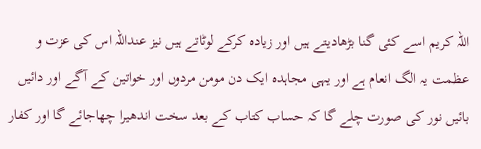اللہ کریم اسے کئی گنا بڑھادیتے ہیں اور زیادہ کرکے لوٹاتے ہیں نیز عنداللہ اس کی عزت و عظمت یہ الگ انعام ہے اور یہی مجاہدہ ایک دن مومن مردوں اور خواتین کے آگے اور دائیں بائیں نور کی صورت چلے گا کہ حساب کتاب کے بعد سخت اندھیرا چھاجائے گا اور کفار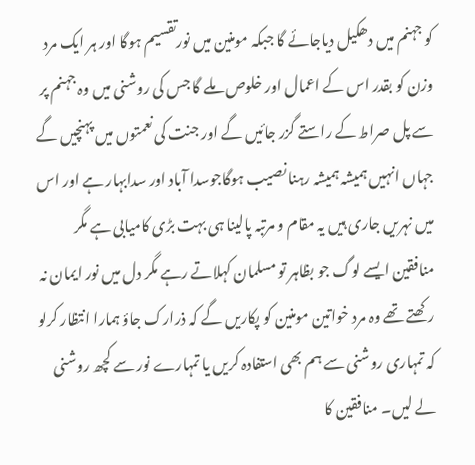کو جہنم میں دھکیل دیاجائے گا جبکہ مومنین میں نورتقسیم ہوگا اور ہر ایک مرد وزن کو بقدر اس کے اعمال اور خلوص ملے گا جس کی روشنی میں وہ جہنم پر سے پل صراط کے راستے گزر جائیں گے اور جنت کی نعمتوں میں پہنچیں گے جہاں انہیں ہمیشہ ہمیشہ رہنا نصیب ہوگاجوسدا آباد اور سدابہار ہے اور اس میں نہریں جاری ہیں یہ مقام و مرتبہ پالینا ہی بہت بڑی کامیابی ہے مگر منافقین ایسے لوگ جو بظاہر تو مسلمان کہلاتے رہے مگر دل میں نور ایمان نہ رکھتے تھے وہ مرد خواتین مومنین کو پکاریں گے کہ ذرارک جاؤ ہمارا انتظار کرلو کہ تمہاری روشنی سے ہم بھی استفادہ کریں یا تمہارے نور سے کچھ روشنی لے لیں۔ منافقین کا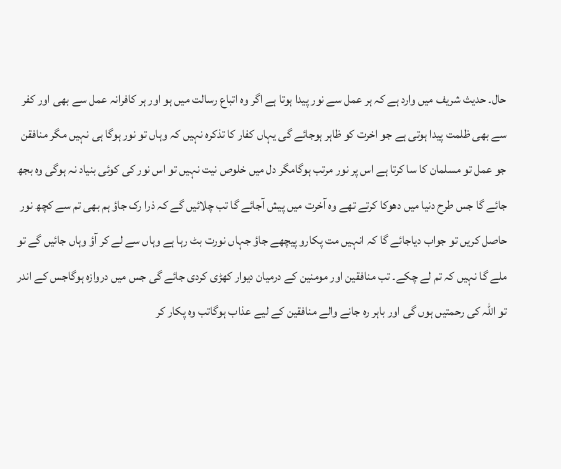حال۔ حدیث شریف میں وارد ہے کہ ہر عمل سے نور پیدا ہوتا ہے اگر وہ اتباع رسالت میں ہو اور ہر کافرانہ عمل سے بھی اور کفر سے بھی ظلمت پیدا ہوتی ہے جو اخرت کو ظاہر ہوجائے گی یہاں کفار کا تذکرہ نہیں کہ وہاں تو نور ہوگا ہی نہیں مگر منافقن جو عمل تو مسلمان کا سا کرتا ہے اس پر نور مرتب ہوگامگر دل میں خلوص نیت نہیں تو اس نور کی کوئی بنیاد نہ ہوگی وہ بجھ جائے گا جس طرح دنیا میں دھوکا کرتے تھے وہ آخرت میں پیش آجائے گا تب چلائیں گے کہ ذرا رک جاؤ ہم بھی تم سے کچھ نور حاصل کریں تو جواب دیاجائے گا کہ انہیں مت پکارو پیچھے جاؤ جہاں نورت بٹ رہا ہے وہاں سے لے کر آؤ وہاں جائیں گے تو ملے گا نہیں کہ تم لے چکے۔ تب منافقین اور مومنین کے درمیان دیوار کھڑی کردی جائے گی جس میں دروازہ ہوگاجس کے اندر تو اللہ کی رحمتیں ہوں گی اور باہر رہ جانے والے منافقین کے لیے عذاب ہوگاتب وہ پکار کر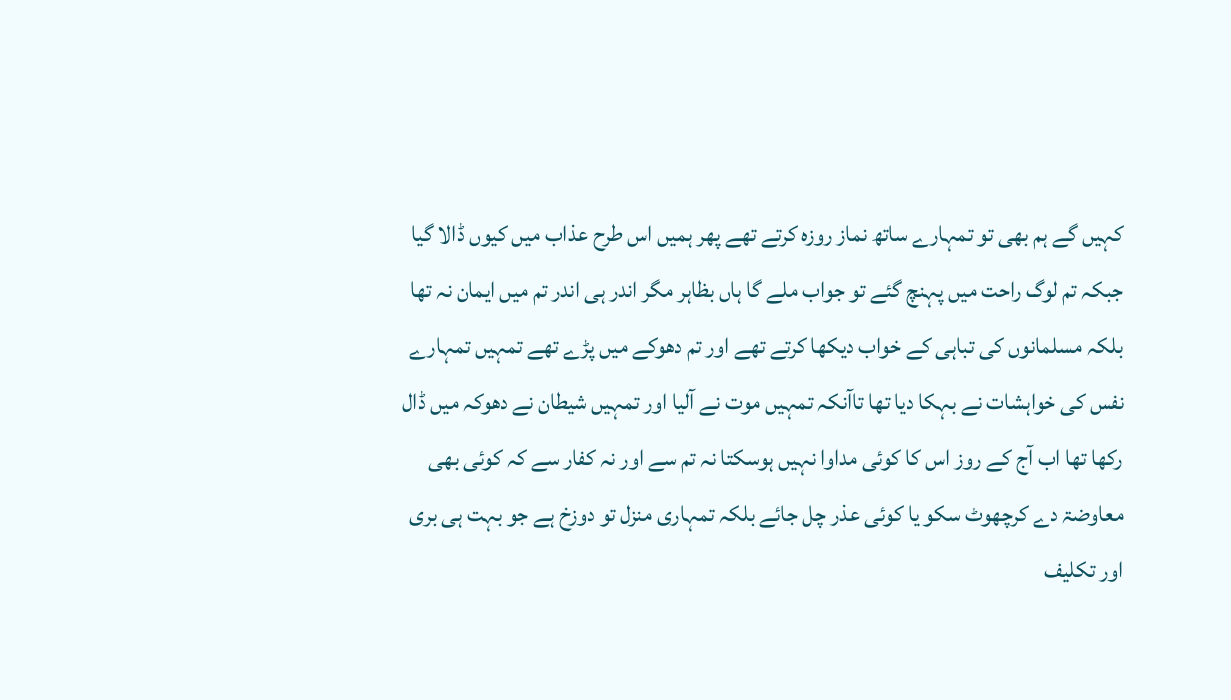کہیں گے ہم بھی تو تمہارے ساتھ نماز روزہ کرتے تھے پھر ہمیں اس طرح عذاب میں کیوں ڈالا گیا جبکہ تم لوگ راحت میں پہنچ گئے تو جواب ملے گا ہاں بظاہر مگر اندر ہی اندر تم میں ایمان نہ تھا بلکہ مسلمانوں کی تباہی کے خواب دیکھا کرتے تھے اور تم دھوکے میں پڑے تھے تمہیں تمہارے نفس کی خواہشات نے بہکا دیا تھا تاآنکہ تمہیں موت نے آلیا اور تمہیں شیطان نے دھوکہ میں ڈال رکھا تھا اب آج کے روز اس کا کوئی مداوا نہیں ہوسکتا نہ تم سے اور نہ کفار سے کہ کوئی بھی معاوضۃ دے کرچھوٹ سکو یا کوئی عذر چل جائے بلکہ تمہاری منزل تو دوزخ ہے جو بہت ہی بری اور تکلیف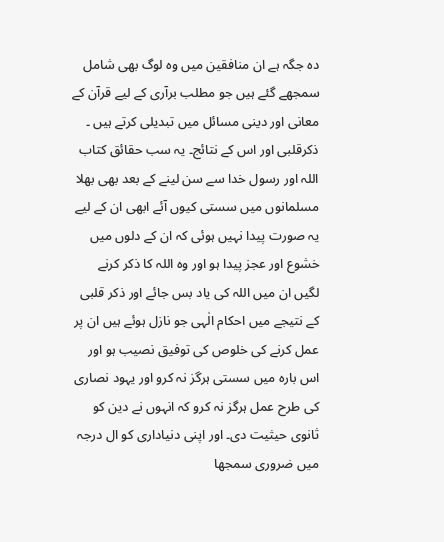دہ جگہ ہے ان منافقین میں وہ لوگ بھی شامل سمجھے گئے ہیں جو مطلب برآری کے لیے قرآن کے معانی اور دینی مسائل میں تبدیلی کرتے ہیں ۔ ذکرقلبی اور اس کے نتائج۔ یہ سب حقائق کتاب اللہ اور رسول خدا سے سن لینے کے بعد بھی بھلا مسلمانوں میں سستی کیوں آئے ابھی ان کے لیے یہ صورت پیدا نہیں ہوئی کہ ان کے دلوں میں خشوع اور عجز پیدا ہو اور وہ اللہ کا ذکر کرنے لگیں ان میں اللہ کی یاد بس جائے اور ذکر قلبی کے نتیجے میں احکام الٰہی جو نازل ہوئے ہیں ان پر عمل کرنے کی خلوص کی توفیق نصیب ہو اور اس بارہ میں سستی ہرگز نہ کرو اور یہود نصاری کی طرح عمل ہرگز نہ کرو کہ انہوں نے دین کو ثانوی حیثیت دی۔ اور اپنی دنیاداری کو ال درجہ میں ضروری سمجھا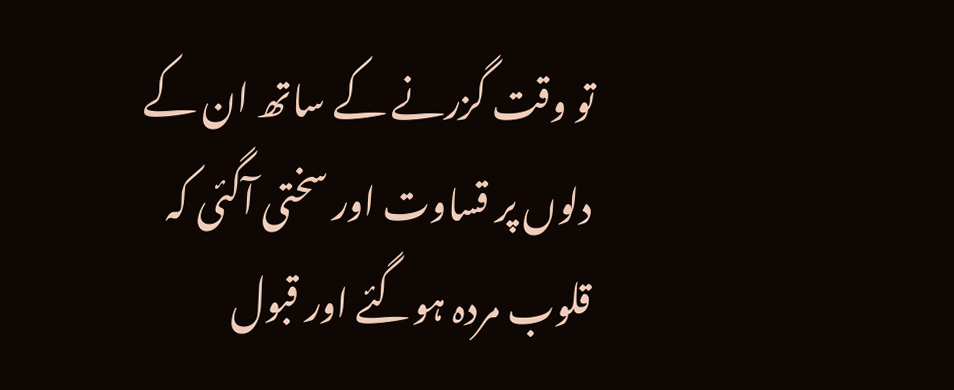تو وقت گزرنے کے ساتھ ان کے دلوں پر قساوت اور سختی آگئی کہ قلوب مردہ ہوگئے اور قبول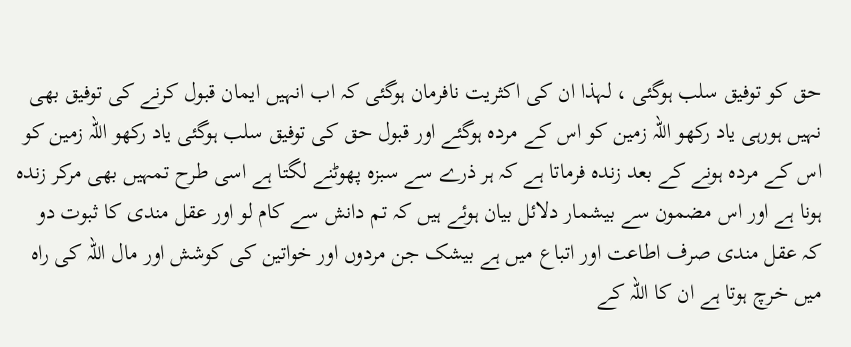حق کو توفیق سلب ہوگئی ، لہذا ان کی اکثریت نافرمان ہوگئی کہ اب انہیں ایمان قبول کرنے کی توفیق بھی نہیں ہورہی یاد رکھو اللہ زمین کو اس کے مردہ ہوگئے اور قبول حق کی توفیق سلب ہوگئی یاد رکھو اللہ زمین کو اس کے مردہ ہونے کے بعد زندہ فرماتا ہے کہ ہر ذرے سے سبزہ پھوٹنے لگتا ہے اسی طرح تمہیں بھی مرکر زندہ ہونا ہے اور اس مضمون سے بیشمار دلائل بیان ہوئے ہیں کہ تم دانش سے کام لو اور عقل مندی کا ثبوت دو کہ عقل مندی صرف اطاعت اور اتباع میں ہے بیشک جن مردوں اور خواتین کی کوشش اور مال اللہ کی راہ میں خرچ ہوتا ہے ان کا اللہ کے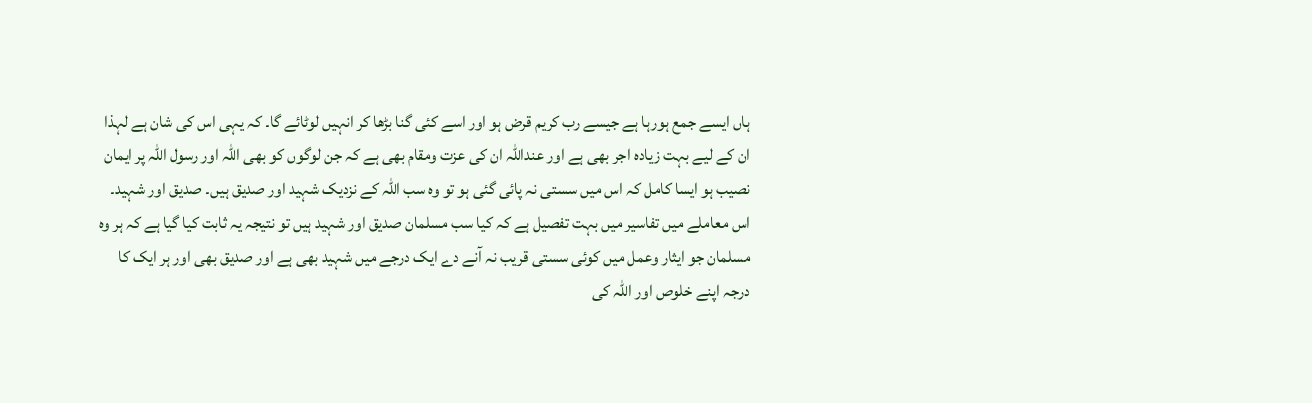ہاں ایسے جمع ہورہا ہے جیسے رب کریم قرض ہو اور اسے کئی گنا بڑھا کر انہیں لوٹائے گا۔ کہ یہی اس کی شان ہے لہذا ان کے لیے بہت زیادہ اجر بھی ہے اور عنداللہ ان کی عزت ومقام بھی ہے کہ جن لوگوں کو بھی اللہ اور رسول اللہ پر ایمان نصیب ہو ایسا کامل کہ اس میں سستی نہ پائی گئی ہو تو وہ سب اللہ کے نزدیک شہید اور صدیق ہیں۔ صدیق اور شہید۔ اس معاملے میں تفاسیر میں بہت تفصیل ہے کہ کیا سب مسلمان صدیق اور شہید ہیں تو نتیجہ یہ ثابت کیا گیا ہے کہ ہر وہ مسلمان جو ایثار وعمل میں کوئی سستی قریب نہ آنے دے ایک درجے میں شہید بھی ہے اور صدیق بھی اور ہر ایک کا درجہ اپنے خلوص اور اللہ کی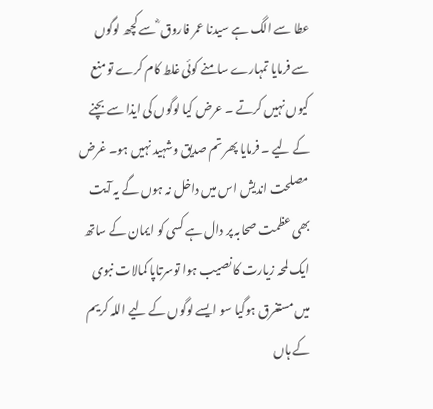عطا سے الگ ہے سیدنا عمر فاروق ؓ سے کچھ لوگوں سے فرمایا تمہارے سامنے کوئی غلط کام کرے تو منع کیوں نہیں کرتے ۔ عرض کیا لوگوں کی ایذا سے بچنے کے لیے ۔ فرمایا پھر تم صدیق وشہید نہیں ہو۔ غرض مصلحت اندیش اس میں داخل نہ ہوں گے یہ آیت بھی عظمت صحابہ پر دال ہے کسی کو ایمان کے ساتھ ایک لمحہ زیارت کا نصیب ہوا توسرتاپا کمالات نبوی میں مستغرق ہوگیا سو ایسے لوگوں کے لیے اللہ کریم کے ہاں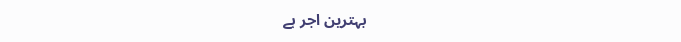بہترین اجر ہے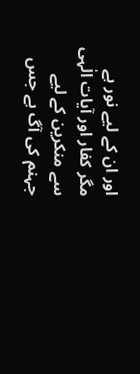اور ان کے لیے نور ہے مگر کفار اور آیات الٰہی سے منکرین کے لیے جہنم کی آگ ہے جس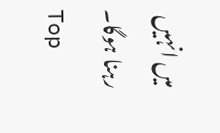میں انہیں رہنا ہوگا۔
Top